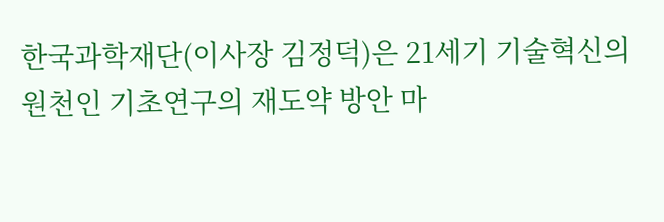한국과학재단(이사장 김정덕)은 21세기 기술혁신의 원천인 기초연구의 재도약 방안 마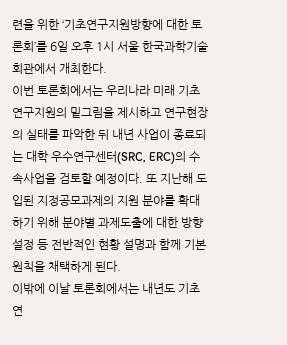련을 위한 ‘기초연구지원방향에 대한 토론회’를 6일 오후 1시 서울 한국과학기술회관에서 개최한다.
이번 토론회에서는 우리나라 미래 기초연구지원의 밑그림을 제시하고 연구현장의 실태를 파악한 뒤 내년 사업이 종료되는 대학 우수연구센터(SRC, ERC)의 수속사업을 검토할 예정이다. 또 지난해 도입된 지정공모과제의 지원 분야를 확대하기 위해 분야별 과제도출에 대한 방향설정 등 전반적인 현황 설명과 함께 기본 원칙을 채택하게 된다.
이밖에 이날 토론회에서는 내년도 기초연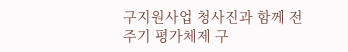구지원사업 청사진과 함께 전 주기 평가체제 구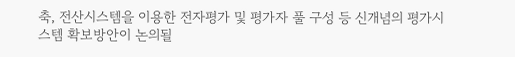축, 전산시스템을 이용한 전자평가 및 평가자 풀 구성 등 신개념의 평가시스템 확보방안이 논의될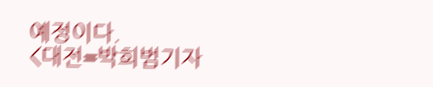예정이다.
<대전=박희범기자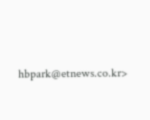hbpark@etnews.co.kr>